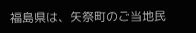福島県は、矢祭町のご当地民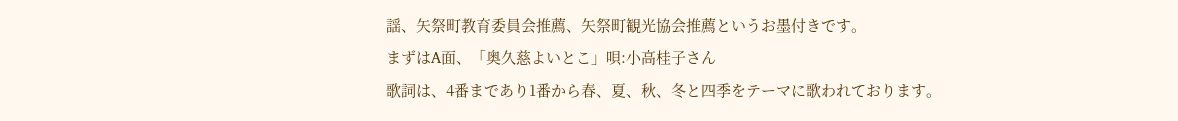謡、矢祭町教育委員会推薦、矢祭町観光協会推薦というお墨付きです。
まずはA面、「奥久慈よいとこ」唄:小高桂子さん
歌詞は、4番まであり1番から春、夏、秋、冬と四季をテーマに歌われております。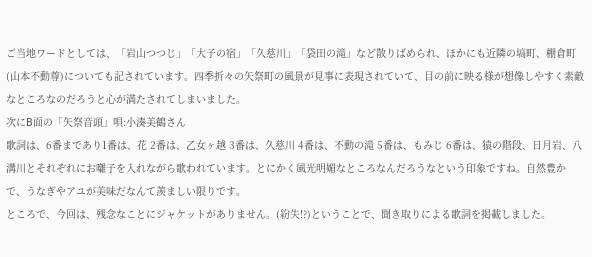ご当地ワードとしては、「岩山つつじ」「大子の宿」「久慈川」「袋田の滝」など散りばめられ、ほかにも近隣の塙町、棚倉町(山本不動尊)についても記されています。四季折々の矢祭町の風景が見事に表現されていて、目の前に映る様が想像しやすく素敵なところなのだろうと心が満たされてしまいました。
次にB面の「矢祭音頭」唄:小湊美鶴さん
歌詞は、6番まであり1番は、花 2番は、乙女ヶ越 3番は、久慈川 4番は、不動の滝 5番は、もみじ 6番は、猿の階段、日月岩、八溝川とそれぞれにお囃子を入れながら歌われています。とにかく風光明媚なところなんだろうなという印象ですね。自然豊かで、うなぎやアユが美味だなんて羨ましい限りです。
ところで、今回は、残念なことにジャケットがありません。(紛失!?)ということで、聞き取りによる歌詞を掲載しました。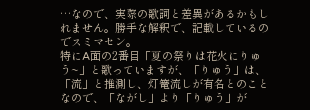…なので、実際の歌詞と差異があるかもしれません。勝手な解釈で、記載しているのでスミマセン。
特にA面の2番目「夏の祭りは花火にりゅう~」と歌っていますが、「りゅう」は、「流」と推測し、灯篭流しが有名とのことなので、「ながし」より「りゅう」が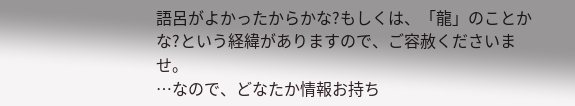語呂がよかったからかな?もしくは、「龍」のことかな?という経緯がありますので、ご容赦くださいませ。
…なので、どなたか情報お持ち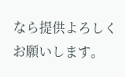なら提供よろしくお願いします。